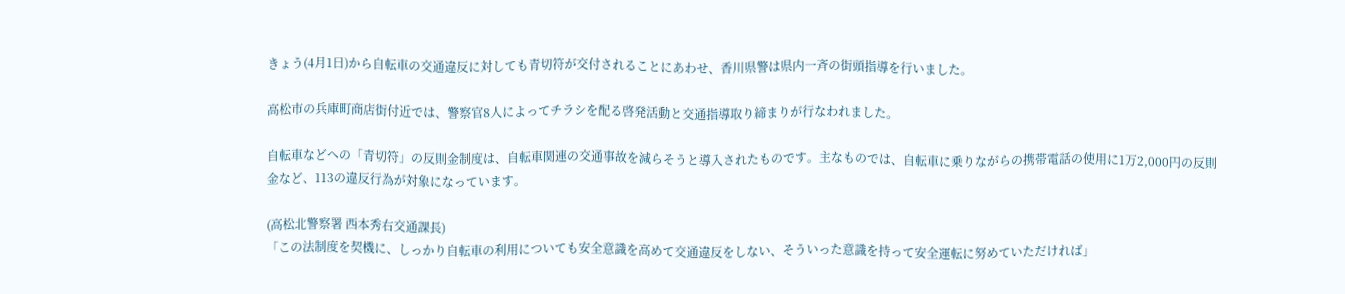きょう(4月1日)から自転車の交通違反に対しても青切符が交付されることにあわせ、香川県警は県内一斉の街頭指導を行いました。

高松市の兵庫町商店街付近では、警察官8人によってチラシを配る啓発活動と交通指導取り締まりが行なわれました。

自転車などへの「青切符」の反則金制度は、自転車関連の交通事故を減らそうと導入されたものです。主なものでは、自転車に乗りながらの携帯電話の使用に1万2,000円の反則金など、113の違反行為が対象になっています。

(高松北警察署 西本秀右交通課長)
「この法制度を契機に、しっかり自転車の利用についても安全意識を高めて交通違反をしない、そういった意識を持って安全運転に努めていただければ」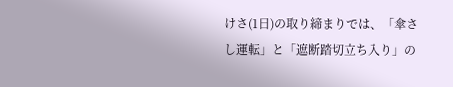けさ(1日)の取り締まりでは、「傘さし運転」と「遮断踏切立ち入り」の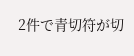2件で青切符が切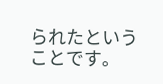られたということです。